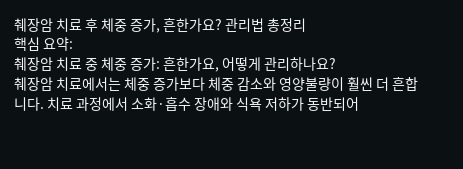췌장암 치료 후 체중 증가, 흔한가요? 관리법 총정리
핵심 요약:
췌장암 치료 중 체중 증가: 흔한가요, 어떻게 관리하나요?
췌장암 치료에서는 체중 증가보다 체중 감소와 영양불량이 훨씬 더 흔합니다. 치료 과정에서 소화·흡수 장애와 식욕 저하가 동반되어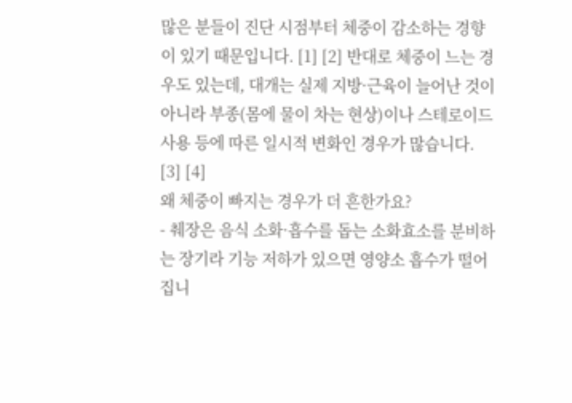많은 분들이 진단 시점부터 체중이 감소하는 경향이 있기 때문입니다. [1] [2] 반대로 체중이 느는 경우도 있는데, 대개는 실제 지방·근육이 늘어난 것이 아니라 부종(몸에 물이 차는 현상)이나 스테로이드 사용 등에 따른 일시적 변화인 경우가 많습니다. [3] [4]
왜 체중이 빠지는 경우가 더 흔한가요?
- 췌장은 음식 소화·흡수를 돕는 소화효소를 분비하는 장기라 기능 저하가 있으면 영양소 흡수가 떨어집니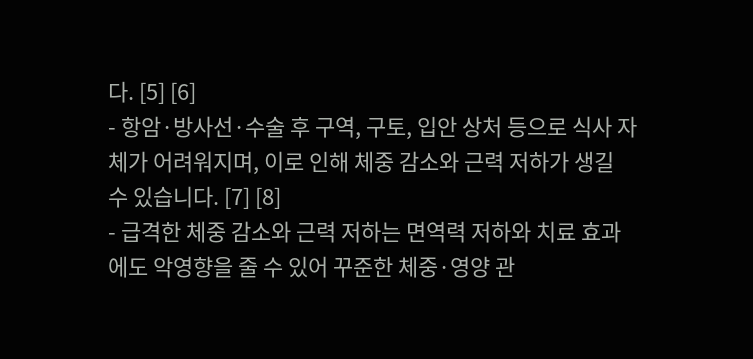다. [5] [6]
- 항암·방사선·수술 후 구역, 구토, 입안 상처 등으로 식사 자체가 어려워지며, 이로 인해 체중 감소와 근력 저하가 생길 수 있습니다. [7] [8]
- 급격한 체중 감소와 근력 저하는 면역력 저하와 치료 효과에도 악영향을 줄 수 있어 꾸준한 체중·영양 관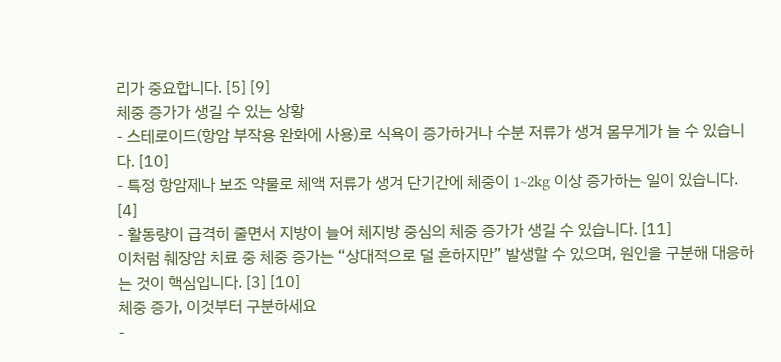리가 중요합니다. [5] [9]
체중 증가가 생길 수 있는 상황
- 스테로이드(항암 부작용 완화에 사용)로 식욕이 증가하거나 수분 저류가 생겨 몸무게가 늘 수 있습니다. [10]
- 특정 항암제나 보조 약물로 체액 저류가 생겨 단기간에 체중이 1~2kg 이상 증가하는 일이 있습니다. [4]
- 활동량이 급격히 줄면서 지방이 늘어 체지방 중심의 체중 증가가 생길 수 있습니다. [11]
이처럼 췌장암 치료 중 체중 증가는 “상대적으로 덜 흔하지만” 발생할 수 있으며, 원인을 구분해 대응하는 것이 핵심입니다. [3] [10]
체중 증가, 이것부터 구분하세요
-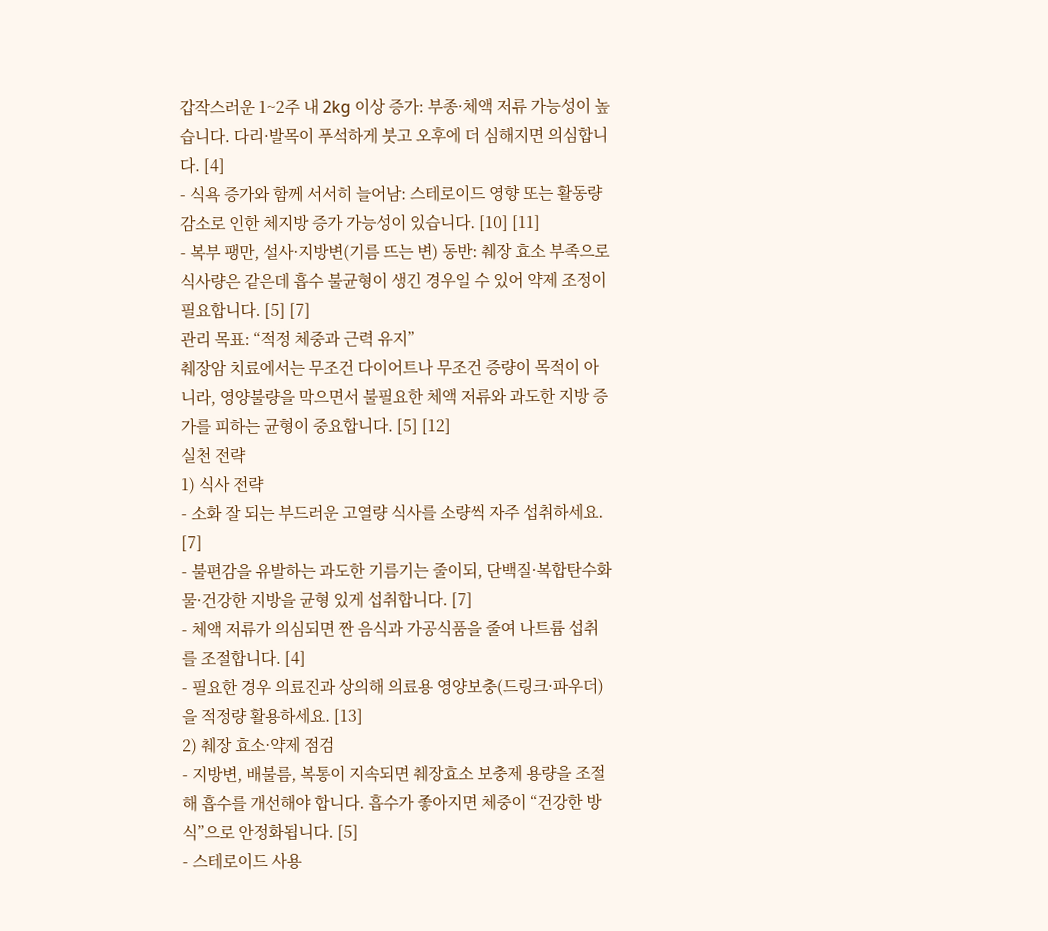갑작스러운 1~2주 내 2kg 이상 증가: 부종·체액 저류 가능성이 높습니다. 다리·발목이 푸석하게 붓고 오후에 더 심해지면 의심합니다. [4]
- 식욕 증가와 함께 서서히 늘어남: 스테로이드 영향 또는 활동량 감소로 인한 체지방 증가 가능성이 있습니다. [10] [11]
- 복부 팽만, 설사·지방변(기름 뜨는 변) 동반: 췌장 효소 부족으로 식사량은 같은데 흡수 불균형이 생긴 경우일 수 있어 약제 조정이 필요합니다. [5] [7]
관리 목표: “적정 체중과 근력 유지”
췌장암 치료에서는 무조건 다이어트나 무조건 증량이 목적이 아니라, 영양불량을 막으면서 불필요한 체액 저류와 과도한 지방 증가를 피하는 균형이 중요합니다. [5] [12]
실천 전략
1) 식사 전략
- 소화 잘 되는 부드러운 고열량 식사를 소량씩 자주 섭취하세요. [7]
- 불편감을 유발하는 과도한 기름기는 줄이되, 단백질·복합탄수화물·건강한 지방을 균형 있게 섭취합니다. [7]
- 체액 저류가 의심되면 짠 음식과 가공식품을 줄여 나트륨 섭취를 조절합니다. [4]
- 필요한 경우 의료진과 상의해 의료용 영양보충(드링크·파우더)을 적정량 활용하세요. [13]
2) 췌장 효소·약제 점검
- 지방변, 배불름, 복통이 지속되면 췌장효소 보충제 용량을 조절해 흡수를 개선해야 합니다. 흡수가 좋아지면 체중이 “건강한 방식”으로 안정화됩니다. [5]
- 스테로이드 사용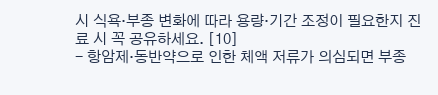시 식욕·부종 변화에 따라 용량·기간 조정이 필요한지 진료 시 꼭 공유하세요. [10]
- 항암제·동반약으로 인한 체액 저류가 의심되면 부종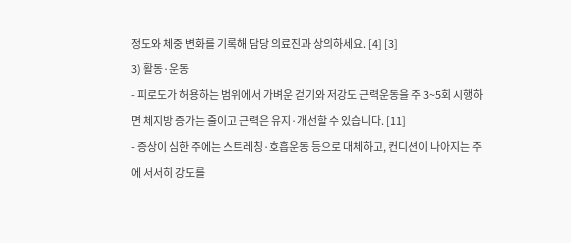정도와 체중 변화를 기록해 담당 의료진과 상의하세요. [4] [3]
3) 활동·운동
- 피로도가 허용하는 범위에서 가벼운 걷기와 저강도 근력운동을 주 3~5회 시행하면 체지방 증가는 줄이고 근력은 유지·개선할 수 있습니다. [11]
- 증상이 심한 주에는 스트레칭·호흡운동 등으로 대체하고, 컨디션이 나아지는 주에 서서히 강도를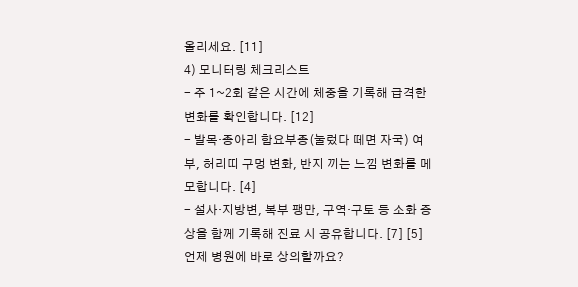올리세요. [11]
4) 모니터링 체크리스트
- 주 1~2회 같은 시간에 체중을 기록해 급격한 변화를 확인합니다. [12]
- 발목·종아리 함요부종(눌렀다 떼면 자국) 여부, 허리띠 구멍 변화, 반지 끼는 느낌 변화를 메모합니다. [4]
- 설사·지방변, 복부 팽만, 구역·구토 등 소화 증상을 함께 기록해 진료 시 공유합니다. [7] [5]
언제 병원에 바로 상의할까요?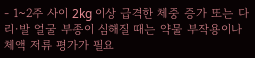- 1~2주 사이 2kg 이상 급격한 체중 증가 또는 다리·발 얼굴 부종이 심해질 때는 약물 부작용이나 체액 저류 평가가 필요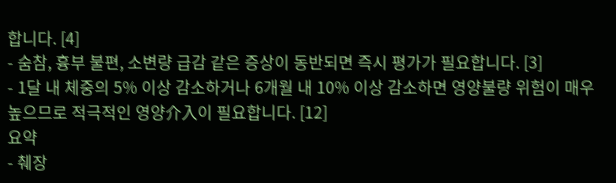합니다. [4]
- 숨참, 흉부 불편, 소변량 급감 같은 증상이 동반되면 즉시 평가가 필요합니다. [3]
- 1달 내 체중의 5% 이상 감소하거나 6개월 내 10% 이상 감소하면 영양불량 위험이 매우 높으므로 적극적인 영양介入이 필요합니다. [12]
요약
- 췌장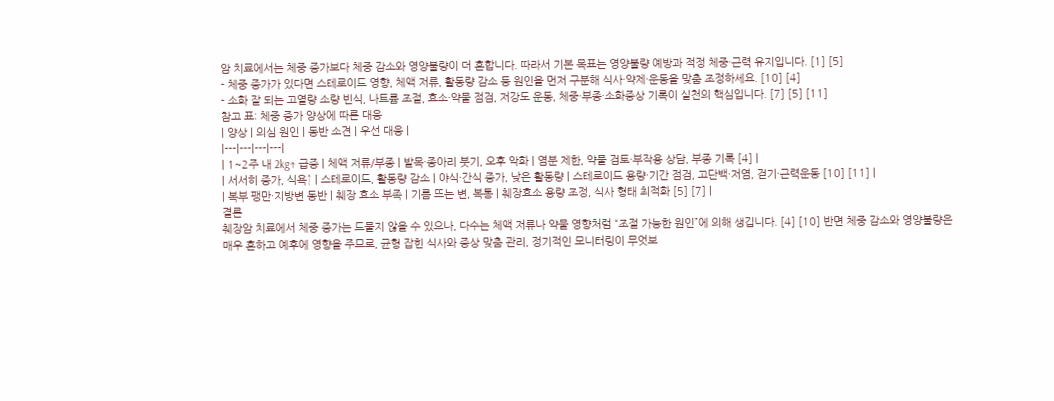암 치료에서는 체중 증가보다 체중 감소와 영양불량이 더 흔합니다. 따라서 기본 목표는 영양불량 예방과 적정 체중·근력 유지입니다. [1] [5]
- 체중 증가가 있다면 스테로이드 영향, 체액 저류, 활동량 감소 등 원인을 먼저 구분해 식사·약제·운동을 맞춤 조정하세요. [10] [4]
- 소화 잘 되는 고열량 소량 빈식, 나트륨 조절, 효소·약물 점검, 저강도 운동, 체중·부종·소화증상 기록이 실천의 핵심입니다. [7] [5] [11]
참고 표: 체중 증가 양상에 따른 대응
| 양상 | 의심 원인 | 동반 소견 | 우선 대응 |
|---|---|---|---|
| 1~2주 내 2kg↑ 급증 | 체액 저류/부종 | 발목·종아리 붓기, 오후 악화 | 염분 제한, 약물 검토·부작용 상담, 부종 기록 [4] |
| 서서히 증가, 식욕↑ | 스테로이드, 활동량 감소 | 야식·간식 증가, 낮은 활동량 | 스테로이드 용량·기간 점검, 고단백·저염, 걷기·근력운동 [10] [11] |
| 복부 팽만·지방변 동반 | 췌장 효소 부족 | 기름 뜨는 변, 복통 | 췌장효소 용량 조정, 식사 형태 최적화 [5] [7] |
결론
췌장암 치료에서 체중 증가는 드물지 않을 수 있으나, 다수는 체액 저류나 약물 영향처럼 “조절 가능한 원인”에 의해 생깁니다. [4] [10] 반면 체중 감소와 영양불량은 매우 흔하고 예후에 영향을 주므로, 균형 잡힌 식사와 증상 맞춤 관리, 정기적인 모니터링이 무엇보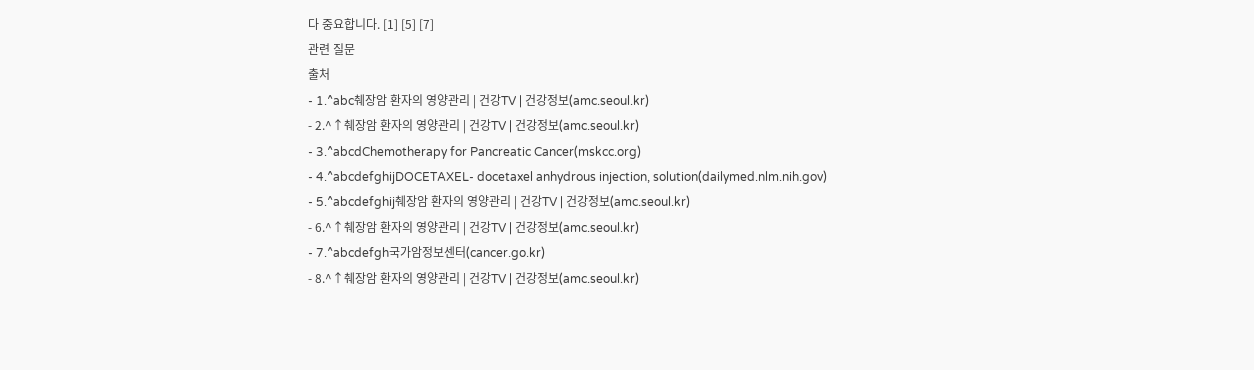다 중요합니다. [1] [5] [7]
관련 질문
출처
- 1.^abc췌장암 환자의 영양관리 | 건강TV | 건강정보(amc.seoul.kr)
- 2.^↑췌장암 환자의 영양관리 | 건강TV | 건강정보(amc.seoul.kr)
- 3.^abcdChemotherapy for Pancreatic Cancer(mskcc.org)
- 4.^abcdefghijDOCETAXEL- docetaxel anhydrous injection, solution(dailymed.nlm.nih.gov)
- 5.^abcdefghij췌장암 환자의 영양관리 | 건강TV | 건강정보(amc.seoul.kr)
- 6.^↑췌장암 환자의 영양관리 | 건강TV | 건강정보(amc.seoul.kr)
- 7.^abcdefgh국가암정보센터(cancer.go.kr)
- 8.^↑췌장암 환자의 영양관리 | 건강TV | 건강정보(amc.seoul.kr)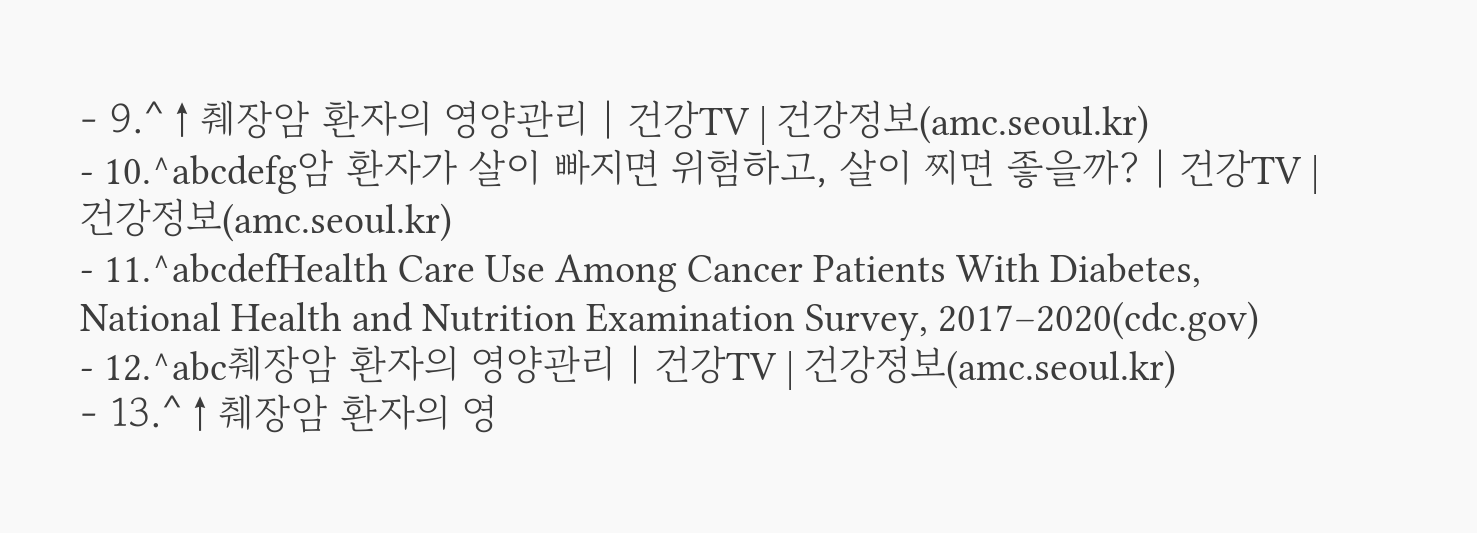- 9.^↑췌장암 환자의 영양관리 | 건강TV | 건강정보(amc.seoul.kr)
- 10.^abcdefg암 환자가 살이 빠지면 위험하고, 살이 찌면 좋을까? | 건강TV | 건강정보(amc.seoul.kr)
- 11.^abcdefHealth Care Use Among Cancer Patients With Diabetes, National Health and Nutrition Examination Survey, 2017–2020(cdc.gov)
- 12.^abc췌장암 환자의 영양관리 | 건강TV | 건강정보(amc.seoul.kr)
- 13.^↑췌장암 환자의 영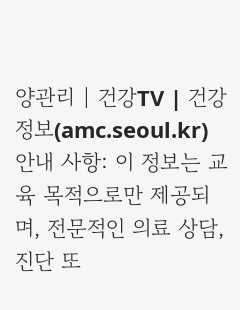양관리 | 건강TV | 건강정보(amc.seoul.kr)
안내 사항: 이 정보는 교육 목적으로만 제공되며, 전문적인 의료 상담, 진단 또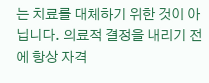는 치료를 대체하기 위한 것이 아닙니다. 의료적 결정을 내리기 전에 항상 자격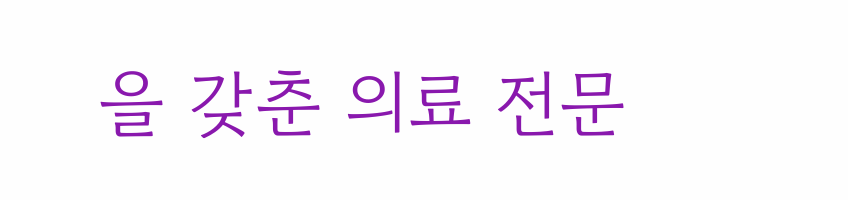을 갖춘 의료 전문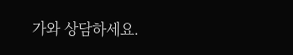가와 상담하세요.